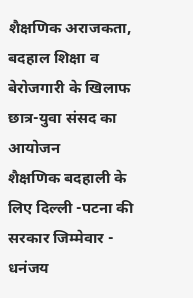शैक्षणिक अराजकता, बदहाल शिक्षा व बेरोजगारी के खिलाफ छात्र-युवा संसद का आयोजन
शैक्षणिक बदहाली के लिए दिल्ली -पटना की सरकार जिम्मेवार - धनंजय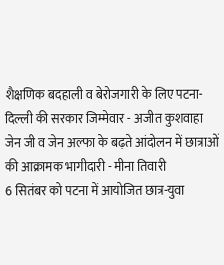शैक्षणिक बदहाली व बेरोजगारी के लिए पटना-दिल्ली की सरकार जिम्मेवार - अजीत कुशवाहा
जेन जी व जेन अल्फा के बढ़ते आंदोलन में छात्राओं की आक्रामक भागीदारी - मीना तिवारी
6 सितंबर को पटना में आयोजित छात्र-युवा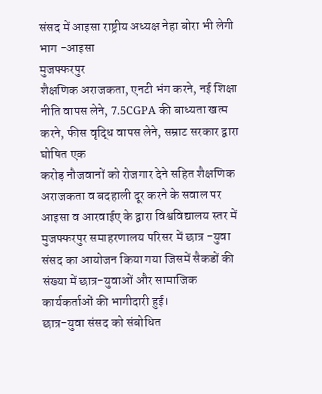संसद में आइसा राष्ट्रीय अध्यक्ष नेहा बोरा भी लेगी भाग -आइसा
मुजफ्फरपुर
शैक्षणिक अराजकता, एनटी भंग करने, नई शिक्षा नीति वापस लेने, 7.5CGPA की बाध्यता खत्म करने, फीस वृद्धि वापस लेने, सम्राट सरकार द्वारा घोषित एक
करोड़ नौजवानों को रोजगार देने सहित शैक्षणिक अराजकता व बदहाली दूर करने के सवाल पर आइसा व आरवाईए के द्वारा विश्वविद्यालय स्तर में मुजफ्फरपुर समाहरणालय परिसर में छात्र -युवा संसद का आयोजन किया गया जिसमें सैकडों की संख्या में छात्र-युवाओं और सामाजिक कार्यकर्ताओं की भागीदारी हुई।
छात्र-युवा संसद को संबोधित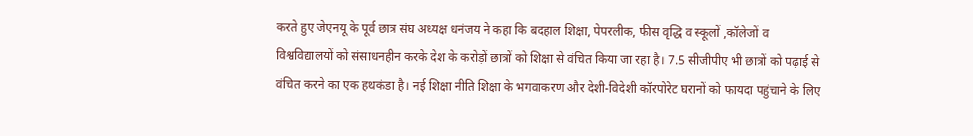करते हुए जेएनयू के पूर्व छात्र संघ अध्यक्ष धनंजय ने कहा कि बदहाल शिक्षा, पेपरलीक, फीस वृद्धि व स्कूलों ,कॉलेजों व विश्वविद्यालयों को संसाधनहीन करके देश के करोड़ों छात्रों को शिक्षा से वंचित किया जा रहा है। 7.5 सीजीपीए भी छात्रों को पढ़ाई से वंचित करने का एक हथकंडा है। नई शिक्षा नीति शिक्षा के भगवाकरण और देशी-विदेशी कॉरपोरेट घरानों को फायदा पहुंचाने के लिए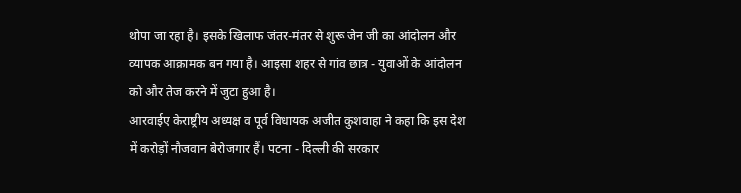थोपा जा रहा है। इसके खिलाफ जंतर-मंतर से शुरू जेन जी का आंदोलन और व्यापक आक्रामक बन गया है। आइसा शहर से गांव छात्र - युवाओं के आंदोलन को और तेज करने में जुटा हुआ है।
आरवाईए केराष्ट्रीय अध्यक्ष व पूर्व विधायक अजीत कुशवाहा ने कहा कि इस देश में करोड़ों नौजवान बेरोजगार हैं। पटना - दिल्ली की सरकार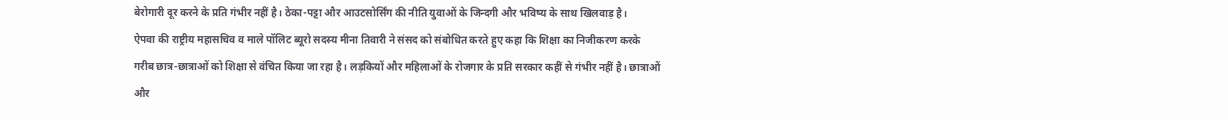बेरोगारी दूर करने के प्रति गंभीर नहीं है। ठेका-पट्टा और आउटसोर्सिंग की नीति युवाओं के जिन्दगी और भविष्य के साथ खिलवाड़ है।
ऐपवा की राष्ट्रीय महासचिव व माले पॉलिट ब्यूरो सदस्य मीना तिवारी ने संसद को संबोधित करते हुए कहा कि शिक्षा का निजीकरण करके गरीब छात्र-छात्राओं को शिक्षा से वंचित किया जा रहा है। लड़कियों और महिलाओं के रोजगार के प्रति सरकार कहीं से गंभीर नहीं है। छात्राओं और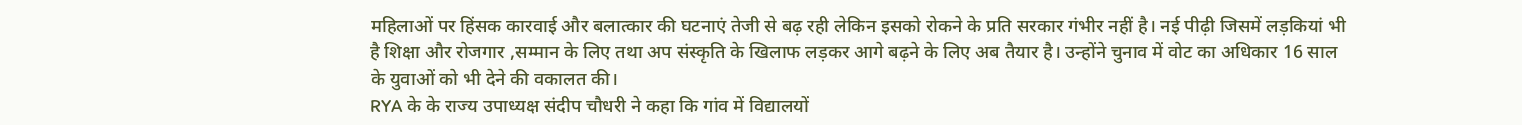महिलाओं पर हिंसक कारवाई और बलात्कार की घटनाएं तेजी से बढ़ रही लेकिन इसको रोकने के प्रति सरकार गंभीर नहीं है। नई पीढ़ी जिसमें लड़कियां भी है शिक्षा और रोजगार ,सम्मान के लिए तथा अप संस्कृति के खिलाफ लड़कर आगे बढ़ने के लिए अब तैयार है। उन्होंने चुनाव में वोट का अधिकार 16 साल के युवाओं को भी देने की वकालत की।
RYA के के राज्य उपाध्यक्ष संदीप चौधरी ने कहा कि गांव में विद्यालयों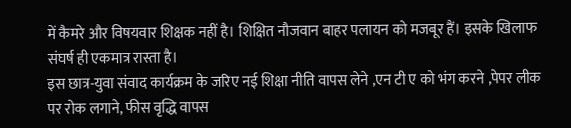में कैमरे और विषयवार शिक्षक नहीं है। शिक्षित नौजवान बाहर पलायन को मजबूर हैं। इसके खिलाफ संघर्ष ही एकमात्र रास्ता है।
इस छात्र-युवा संवाद कार्यक्रम के जरिए नई शिक्षा नीति वापस लेने ,एन टी ए को भंग करने ,पेपर लीक पर रोक लगाने, फीस वृद्धि वापस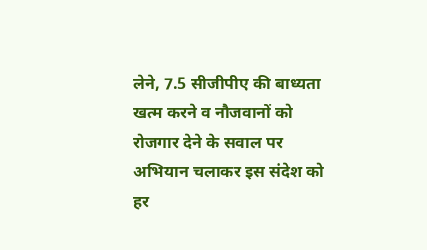लेने, 7.5 सीजीपीए की बाध्यता खत्म करने व नौजवानों को रोजगार देने के सवाल पर अभियान चलाकर इस संदेश को हर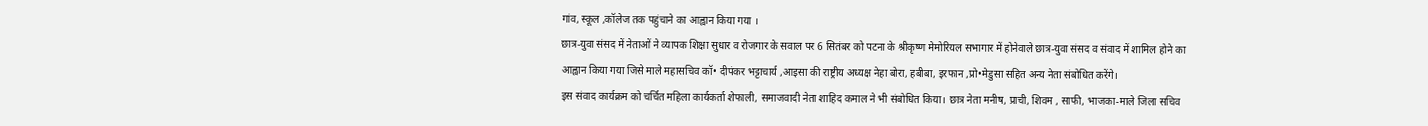गांव, स्कूल ,कॉलेज तक पहुंचाने का आह्वान किया गया ।
छात्र-युवा संसद में नेताओं ने व्यापक शिक्षा सुधार व रोजगार के सवाल पर 6 सितंबर को पटना के श्रीकृष्ण मेमोरियल सभागार में होनेवाले छात्र-युवा संसद व संवाद में शामिल होने का आह्वान किया गया जिसे माले महासचिव कॉ• दीपंकर भट्टाचार्य ,आइसा की राष्ट्रीय अध्यक्ष नेहा बोरा, हबीबा, इरफान ,प्रो•मेडुसा सहित अन्य नेता संबोधित करेंगे।
इस संवाद कार्यक्रम को चर्चित महिला कार्यकर्ता शेफाली, समाजवादी नेता शाहिद कमाल ने भी संबोधित किया। छात्र नेता मनीष, प्राची, शिवम , साफी, भाजका-माले जिला सचिव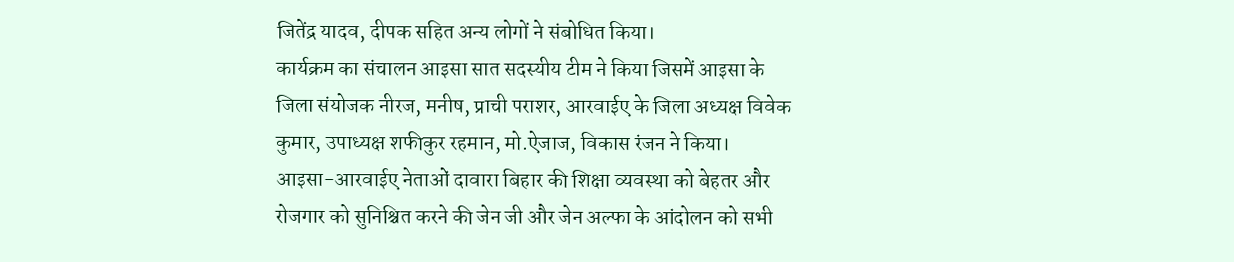जितेंद्र यादव, दीपक सहित अन्य लोगों ने संबोधित किया।
कार्यक्रम का संचालन आइसा सात सदस्यीय टीम ने किया जिसमें आइसा के जिला संयोजक नीरज, मनीष, प्राची पराशर, आरवाईए के जिला अध्यक्ष विवेक कुमार, उपाध्यक्ष शफीकुर रहमान, मो.ऐजाज, विकास रंजन ने किया।
आइसा-आरवाईए नेताओं दावारा बिहार की शिक्षा व्यवस्था को बेहतर और रोजगार को सुनिश्चित करने की जेन जी और जेन अल्फा के आंदोलन को सभी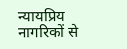न्यायप्रिय नागरिकों से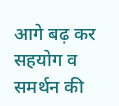आगे बढ़ कर सहयोग व समर्थन की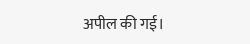अपील की गई।